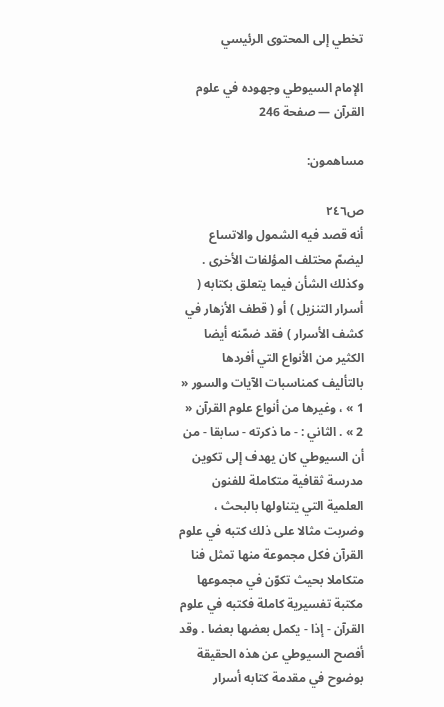تخطي إلى المحتوى الرئيسي

الإمام السيوطي وجهوده في علوم القرآن — صفحة 246

مساهمون:

ص٢٤٦
أنه قصد فيه الشمول والاتساع ليضمّ مختلف المؤلفات الأخرى . وكذلك الشأن فيما يتعلق بكتابه ( أسرار التنزيل ) أو ( قطف الأزهار في كشف الأسرار ) فقد ضمّنه أيضا الكثير من الأنواع التي أفردها بالتأليف كمناسبات الآيات والسور « 1 » ، وغيرها من أنواع علوم القرآن « 2 » . الثاني : - ما ذكرته - سابقا - من أن السيوطي كان يهدف إلى تكوين مدرسة ثقافية متكاملة للفنون العلمية التي يتناولها بالبحث ، وضربت مثالا على ذلك كتبه في علوم القرآن فكل مجموعة منها تمثل فنا متكاملا بحيث تكوّن في مجموعها مكتبة تفسيرية كاملة فكتبه في علوم القرآن - إذا - يكمل بعضها بعضا . وقد أفصح السيوطي عن هذه الحقيقة بوضوح في مقدمة كتابه أسرار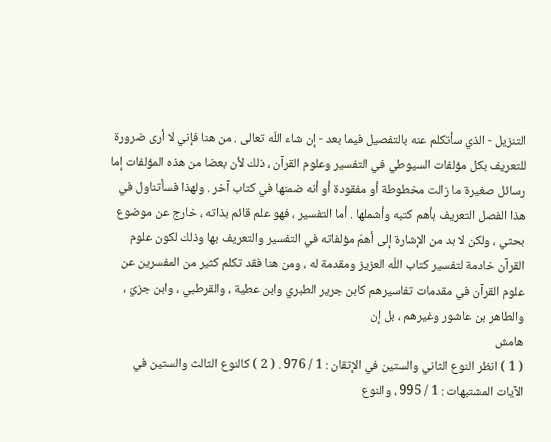التنزيل - الذي سأتكلم عنه بالتفصيل فيما بعد - إن شاء اللّه تعالى . من هنا فإني لا أرى ضرورة للتعريف بكل مؤلفات السيوطي في التفسير وعلوم القرآن ، ذلك لأن بعضا من هذه المؤلفات إما رسائل صغيرة ما زالت مخطوطة أو مفقودة أو أنه ضمنها في كتاب آخر . ولهذا فسأتناول في هذا الفصل التعريف بأهم كتبه وأشملها . أما التفسير ، فهو علم قائم بذاته ، خارج عن موضوع بحثي ، ولكن لا بد من الإشارة إلى أهمّ مؤلفاته في التفسير والتعريف بها وذلك لكون علوم القرآن خادمة لتفسير كتاب اللّه العزيز ومقدمة له ، ومن هنا فقد تكلم كثير من المفسرين عن علوم القرآن في مقدمات تفاسيرهم كابن جرير الطبري وابن عطية ، والقرطبي ، وابن جزيّ ، والطاهر بن عاشور وغيرهم ، بل إن
هامش
( 1 ) انظر النوع الثاني والستين في الإتقان : 1 / 976 . ( 2 ) كالنوع الثالث والستين في الآيات المشتبهات : 1 / 995 ، والنوع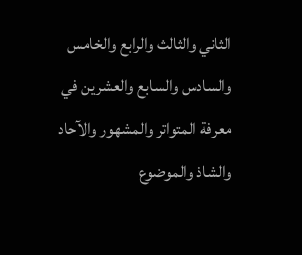الثاني والثالث والرابع والخامس والسادس والسابع والعشرين في معرفة المتواتر والمشهور والآحاد والشاذ والموضوع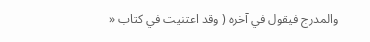والمدرج فيقول في آخره ( وقد اعتنيت في كتاب «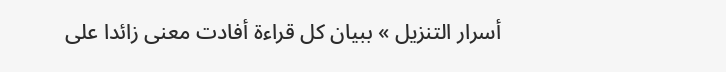أسرار التنزيل » ببيان كل قراءة أفادت معنى زائدا على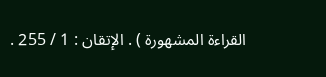القراءة المشهورة ) . الإتقان : 1 / 255 .